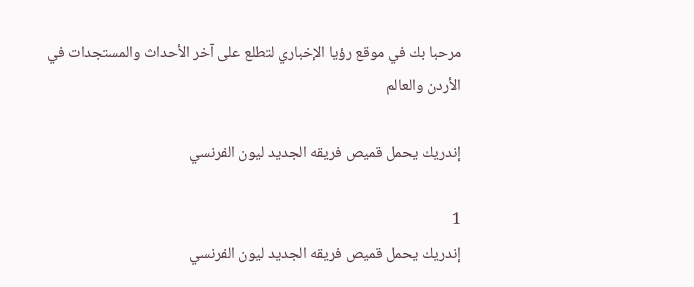مرحبا بك في موقع رؤيا الإخباري لتطلع على آخر الأحداث والمستجدات في الأردن والعالم

إندريك يحمل قميص فريقه الجديد ليون الفرنسي

1
إندريك يحمل قميص فريقه الجديد ليون الفرنسي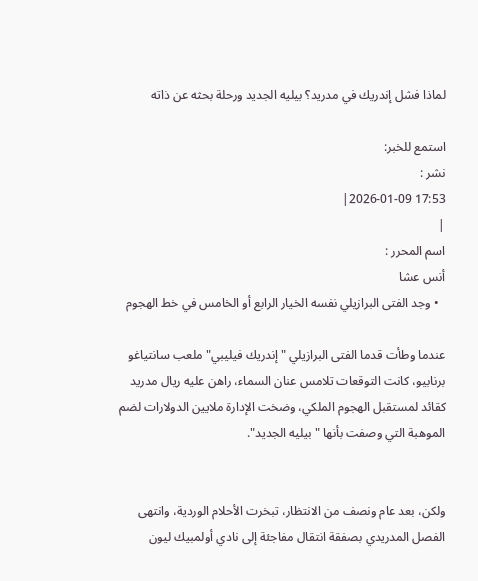لماذا فشل إندريك في مدريد؟ بيليه الجديد ورحلة بحثه عن ذاته

استمع للخبر:
نشر :
17:53 2026-01-09|
|
اسم المحرر :
أنس عشا
  • وجد الفتى البرازيلي نفسه الخيار الرابع أو الخامس في خط الهجوم

عندما وطأت قدما الفتى البرازيلي "إندريك فيليبي" ملعب سانتياغو برنابيو، كانت التوقعات تلامس عنان السماء، راهن عليه ريال مدريد كقائد لمستقبل الهجوم الملكي، وضخت الإدارة ملايين الدولارات لضم الموهبة التي وصفت بأنها "بيليه الجديد".


ولكن، بعد عام ونصف من الانتظار، تبخرت الأحلام الوردية، وانتهى الفصل المدريدي بصفقة انتقال مفاجئة إلى نادي أولمبيك ليون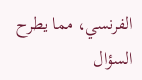الفرنسي، مما يطرح السؤال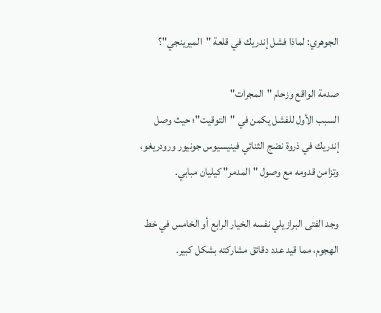الجوهري: لماذا فشل إندريك في قلعة "الميرينجي"؟

صدمة الواقع وزحام "المجرات"
السبب الأول للفشل يكمن في "التوقيت"؛ حيث وصل إندريك في ذروة نضج الثنائي فينيسيوس جونيور ورودريغو، وتزامن قدومه مع وصول "المدمر" كيليان مبابي.

وجد الفتى البرازيلي نفسه الخيار الرابع أو الخامس في خط الهجوم، مما قيد عدد دقائق مشاركته بشكل كبير.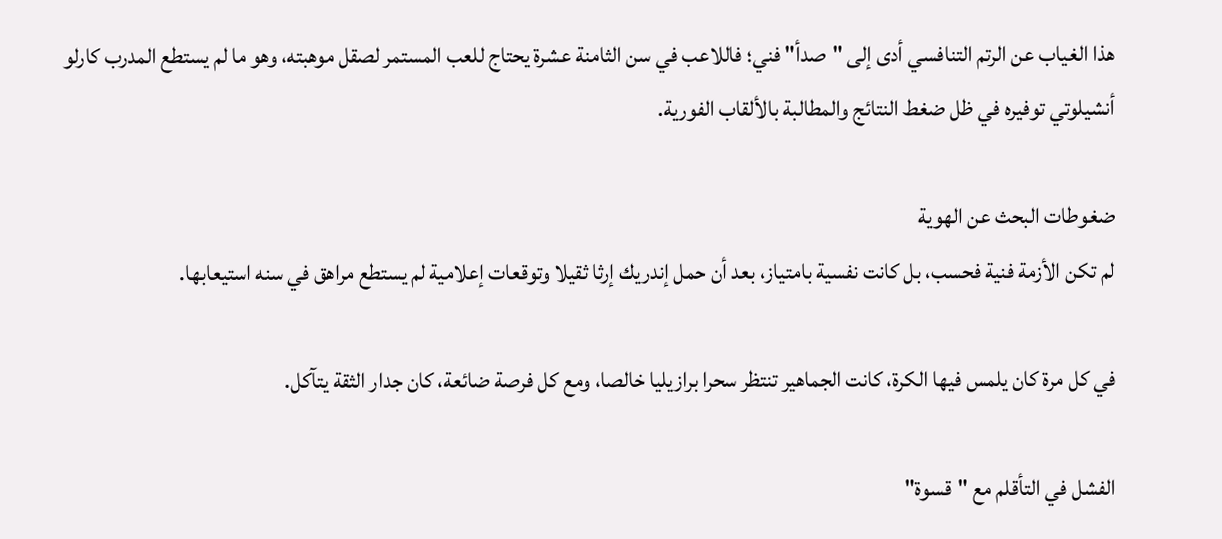هذا الغياب عن الرتم التنافسي أدى إلى "صدأ" فني؛ فاللاعب في سن الثامنة عشرة يحتاج للعب المستمر لصقل موهبته، وهو ما لم يستطع المدرب كارلو أنشيلوتي توفيره في ظل ضغط النتائج والمطالبة بالألقاب الفورية.

ضغوطات البحث عن الهوية
لم تكن الأزمة فنية فحسب، بل كانت نفسية بامتياز، بعد أن حمل إندريك إرثا ثقيلا وتوقعات إعلامية لم يستطع مراهق في سنه استيعابها.

في كل مرة كان يلمس فيها الكرة، كانت الجماهير تنتظر سحرا برازيليا خالصا، ومع كل فرصة ضائعة، كان جدار الثقة يتآكل.

الفشل في التأقلم مع "قسوة"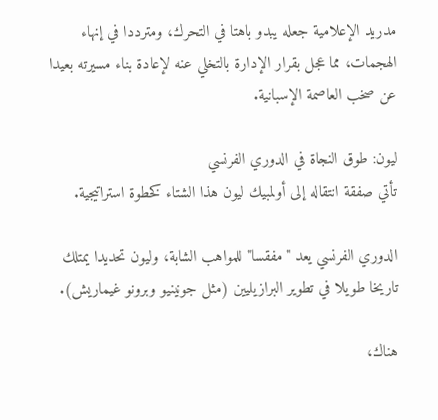مدريد الإعلامية جعله يبدو باهتا في التحرك، ومترددا في إنهاء الهجمات، مما عجل بقرار الإدارة بالتخلي عنه لإعادة بناء مسيرته بعيدا عن صخب العاصمة الإسبانية.

ليون: طوق النجاة في الدوري الفرنسي
تأتي صفقة انتقاله إلى أولمبيك ليون هذا الشتاء كخطوة استراتيجية.

الدوري الفرنسي يعد "مفقسا" للمواهب الشابة، وليون تحديدا يمتلك تاريخا طويلا في تطوير البرازيليين (مثل جونينيو وبرونو غيماريش).

هناك،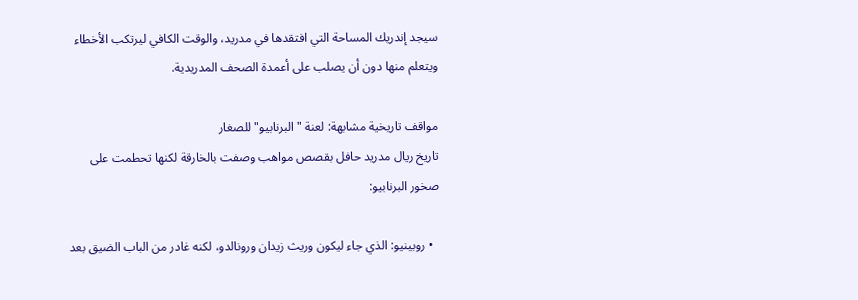سيجد إندريك المساحة التي افتقدها في مدريد، والوقت الكافي ليرتكب الأخطاء ويتعلم منها دون أن يصلب على أعمدة الصحف المدريدية.

مواقف تاريخية مشابهة: لعنة "البرنابيو" للصغار
تاريخ ريال مدريد حافل بقصص مواهب وصفت بالخارقة لكنها تحطمت على صخور البرنابيو:

  • روبينيو: الذي جاء ليكون وريث زيدان ورونالدو، لكنه غادر من الباب الضيق بعد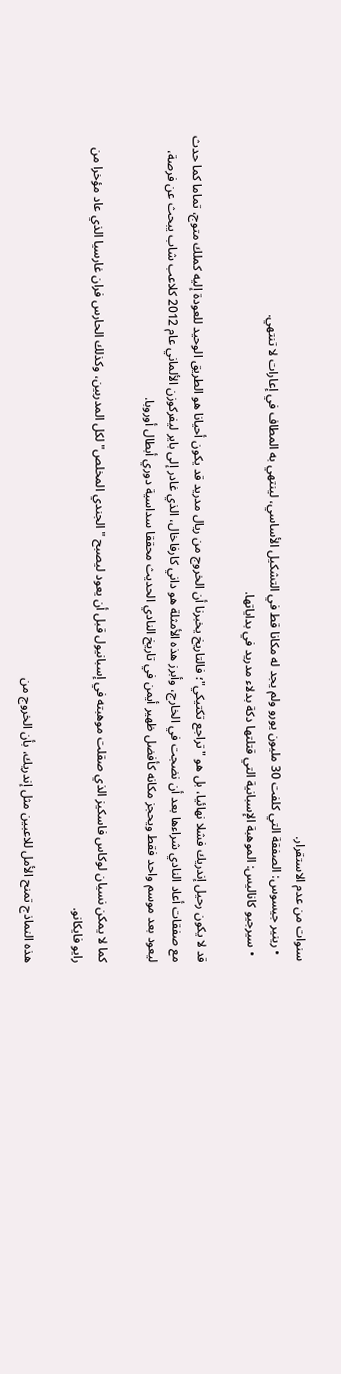سنوات من عدم الاستقرار.
  • رينير جيسوس: الصفقة التي كلفت 30 مليون يورو ولم يجد له مكانا قط في التشكيل الأساسي، لينتهي به المطاف في إعارات لا تنتهي.
  • سيرجيو كاناليس: الموهبة الإسبانية التي قتلتها دكة بدلاء مدريد في بداياتها.

قد لا يكون رحيل إندريك فشلا نهائيا، بل هو "تراجع تكتيكي"؛ فالتاريخ يخبرنا أن الخروج من ريال مدريد قد يكون أحيانا هو الطريق الوحيد للعودة إليه كملك متوج، تماما كما حدث مع صفقات أعاد النادي شراءها بعد أن نضجت في الخارج، وأبرز هذه الأمثلة هو داني كارفاخال، الذي غادر إلى باير ليفركوزن الألماني عام 2012 كلاعب شاب يبحث عن فرصة، ليعود بعد موسم واحد فقط ويحجز مكانه كأفضل ظهير أيمن في تاريخ النادي الحديث محققا سداسية دوري أبطال أوروبا.

كما لا يمكن نسيان لوكاس فاسكيز الذي صقلت موهبته في إسبانيول قبل أن يعود ليصبح "الجندي المخلص" لكل المدربين، وكذلك الحارس فران غارسيا الذي عاد مؤخرا من رايو فايكانو.

هذه النماذج تمنح الأمل للاعبين مثل إندريك، بأن الخروج من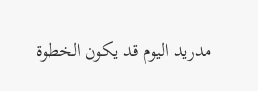مدريد اليوم قد يكون الخطوة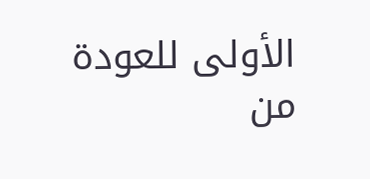الأولى للعودة من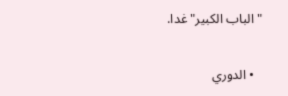"الباب الكبير" غدا.

  • الدوري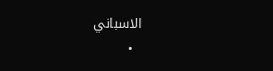الاسباني
  •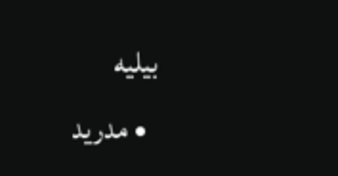بيليه
  • مدريد